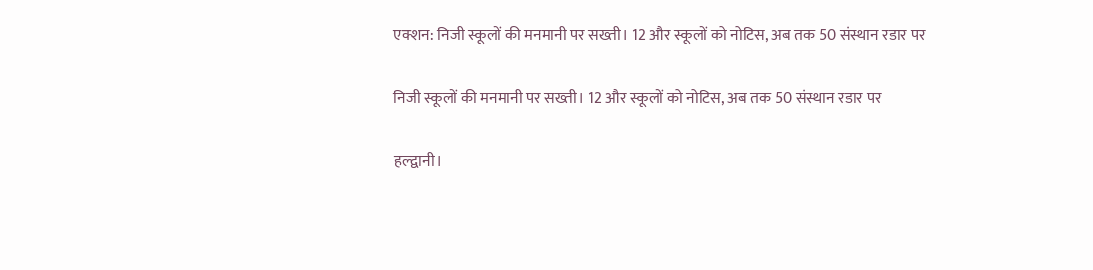एक्शन: निजी स्कूलों की मनमानी पर सख्ती। 12 और स्कूलों को नोटिस, अब तक 50 संस्थान रडार पर

निजी स्कूलों की मनमानी पर सख्ती। 12 और स्कूलों को नोटिस, अब तक 50 संस्थान रडार पर

हल्द्वानी।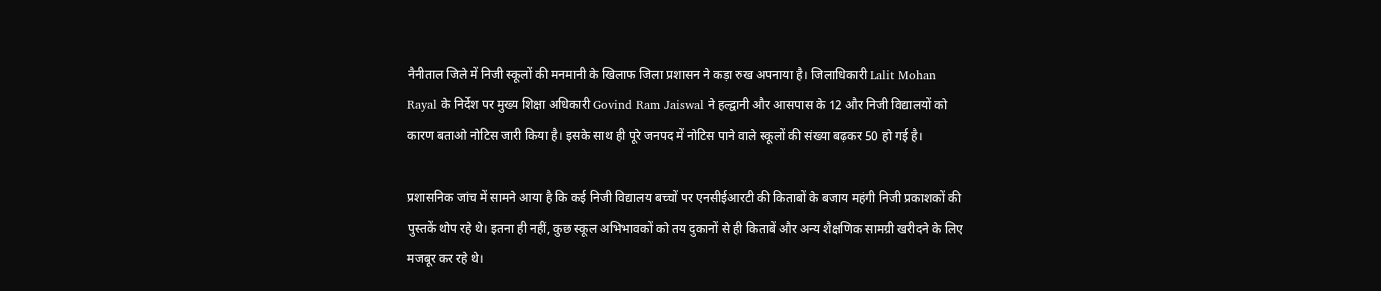नैनीताल जिले में निजी स्कूलों की मनमानी के खिलाफ जिला प्रशासन ने कड़ा रुख अपनाया है। जिलाधिकारी Lalit Mohan Rayal के निर्देश पर मुख्य शिक्षा अधिकारी Govind Ram Jaiswal ने हल्द्वानी और आसपास के 12 और निजी विद्यालयों को कारण बताओ नोटिस जारी किया है। इसके साथ ही पूरे जनपद में नोटिस पाने वाले स्कूलों की संख्या बढ़कर 50 हो गई है।

प्रशासनिक जांच में सामने आया है कि कई निजी विद्यालय बच्चों पर एनसीईआरटी की किताबों के बजाय महंगी निजी प्रकाशकों की पुस्तकें थोप रहे थे। इतना ही नहीं, कुछ स्कूल अभिभावकों को तय दुकानों से ही किताबें और अन्य शैक्षणिक सामग्री खरीदने के लिए मजबूर कर रहे थे।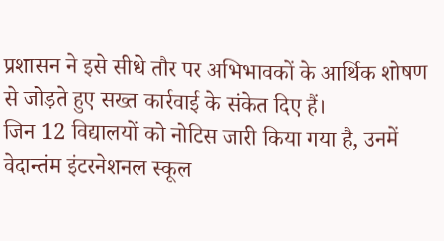प्रशासन ने इसे सीधे तौर पर अभिभावकों के आर्थिक शोषण से जोड़ते हुए सख्त कार्रवाई के संकेत दिए हैं।
जिन 12 विद्यालयों को नोटिस जारी किया गया है, उनमें वेदान्तंम इंटरनेशनल स्कूल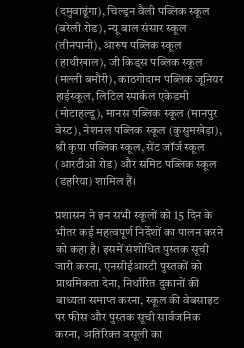(दमुवाढूंगा), चिल्ड्रन वैली पब्लिक स्कूल (बरेली रोड), न्यू बाल संसार स्कूल (तीनपानी), आरुष पब्लिक स्कूल (हाथीखाल), जी किड्स पब्लिक स्कूल (मल्ली बमौरी), काठगोदाम पब्लिक जूनियर हाईस्कूल, लिटिल स्पार्कल एकेडमी (मोटाहल्दू), मानस पब्लिक स्कूल (मानपुर वेस्ट), नेशनल पब्लिक स्कूल (कुसुमखेड़ा), श्री कृपा पब्लिक स्कूल, सेंट जॉर्ज स्कूल (आरटीओ रोड) और समिट पब्लिक स्कूल (डहरिया) शामिल हैं।

प्रशासन ने इन सभी स्कूलों को 15 दिन के भीतर कई महत्वपूर्ण निर्देशों का पालन करने को कहा है। इसमें संशोधित पुस्तक सूची जारी करना, एनसीईआरटी पुस्तकों को प्राथमिकता देना, निर्धारित दुकानों की बाध्यता समाप्त करना, स्कूल की वेबसाइट पर फीस और पुस्तक सूची सार्वजनिक करना, अतिरिक्त वसूली का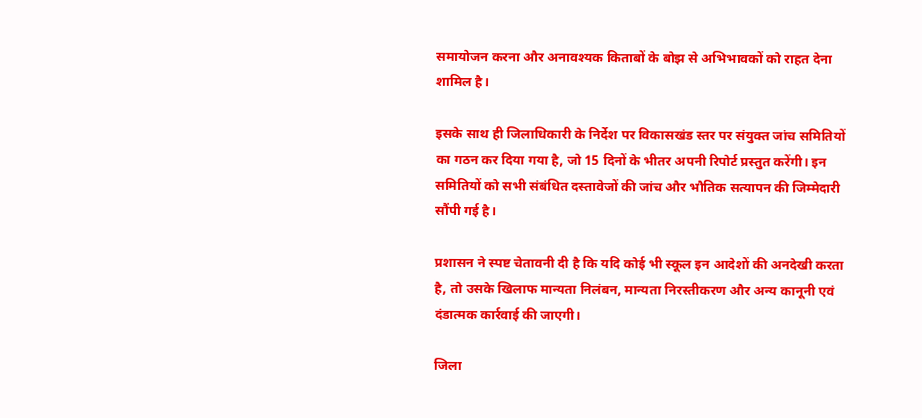समायोजन करना और अनावश्यक किताबों के बोझ से अभिभावकों को राहत देना शामिल है।

इसके साथ ही जिलाधिकारी के निर्देश पर विकासखंड स्तर पर संयुक्त जांच समितियों का गठन कर दिया गया है, जो 15 दिनों के भीतर अपनी रिपोर्ट प्रस्तुत करेंगी। इन समितियों को सभी संबंधित दस्तावेजों की जांच और भौतिक सत्यापन की जिम्मेदारी सौंपी गई है।

प्रशासन ने स्पष्ट चेतावनी दी है कि यदि कोई भी स्कूल इन आदेशों की अनदेखी करता है, तो उसके खिलाफ मान्यता निलंबन, मान्यता निरस्तीकरण और अन्य कानूनी एवं दंडात्मक कार्रवाई की जाएगी।

जिला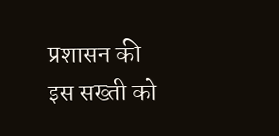प्रशासन की इस सख्ती को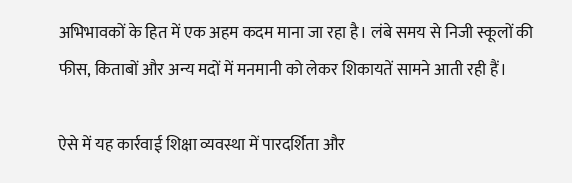अभिभावकों के हित में एक अहम कदम माना जा रहा है। लंबे समय से निजी स्कूलों की फीस, किताबों और अन्य मदों में मनमानी को लेकर शिकायतें सामने आती रही हैं।

ऐसे में यह कार्रवाई शिक्षा व्यवस्था में पारदर्शिता और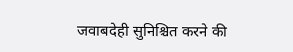जवाबदेही सुनिश्चित करने की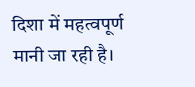दिशा में महत्वपूर्ण मानी जा रही है।